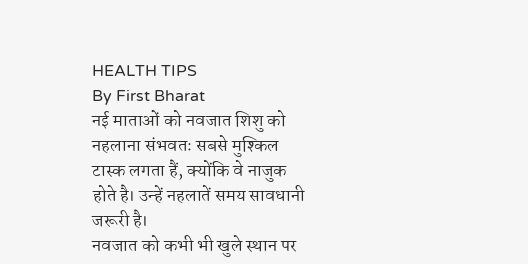HEALTH TIPS
By First Bharat
नई माताओं को नवजात शिशु को नहलाना संभवतः सबसे मुश्किल टास्क लगता हैं, क्योंकि वे नाजुक होते है। उन्हें नहलातें समय सावधानी जरूरी है।
नवजात को कभी भी खुले स्थान पर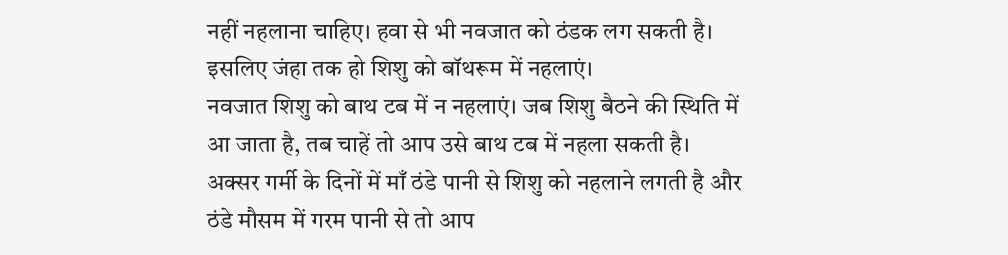नहीं नहलाना चाहिए। हवा से भी नवजात को ठंडक लग सकती है। इसलिए जंहा तक हो शिशु को बॉथरूम में नहलाएं।
नवजात शिशु को बाथ टब में न नहलाएं। जब शिशु बैठने की स्थिति में आ जाता है, तब चाहें तो आप उसे बाथ टब में नहला सकती है।
अक्सर गर्मी के दिनों में माँ ठंडे पानी से शिशु को नहलाने लगती है और ठंडे मौसम में गरम पानी से तो आप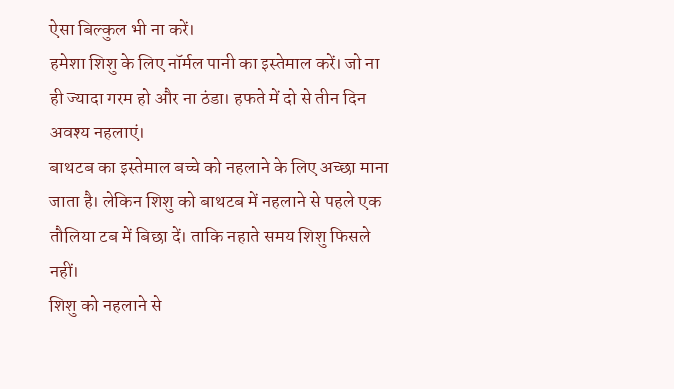ऐसा बिल्कुल भी ना करें।
हमेशा शिशु के लिए नॉर्मल पानी का इस्तेमाल करें। जो ना ही ज्यादा गरम हो और ना ठंडा। हफते में दो से तीन दिन अवश्य नहलाएं।
बाथटब का इस्तेमाल बच्चे को नहलाने के लिए अच्छा माना जाता है। लेकिन शिशु को बाथटब में नहलाने से पहले एक तौलिया टब में बिछा दें। ताकि नहाते समय शिशु फिसले नहीं।
शिशु को नहलाने से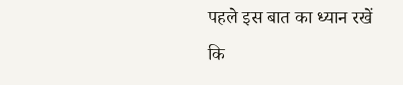पहले इस बात का ध्यान रखें कि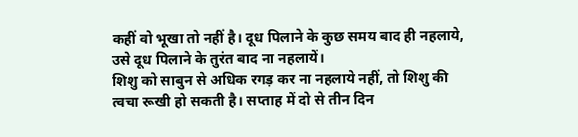कहीं वो भूखा तो नहीं है। दूध पिलाने के कुछ समय बाद ही नहलाये, उसे दूध पिलाने के तुरंत बाद ना नहलायें।
शिशु को साबुन से अधिक रगड़ कर ना नहलाये नहीं, तो शिशु की त्वचा रूखी हो सकती है। सप्ताह में दो से तीन दिन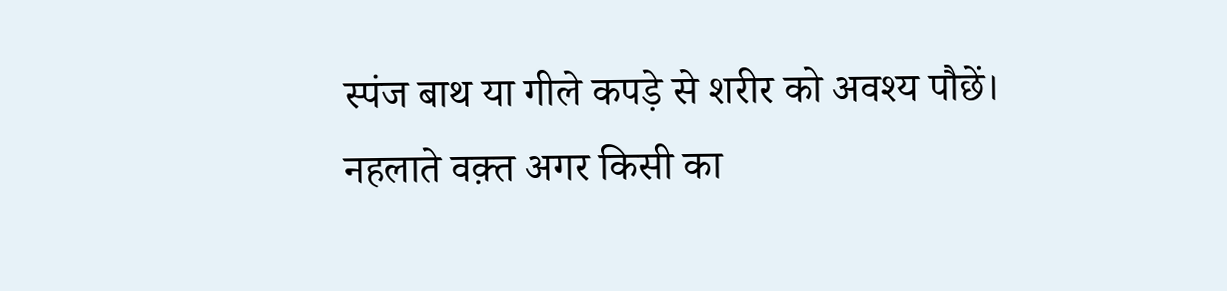स्पंज बाथ या गीले कपड़े से शरीर को अवश्य पौछें।
नहलाते वक़्त अगर किसी का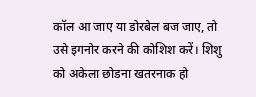कॉल आ जाए या डोरबेल बज जाए, तो उसे इगनोर करने की कोशिश करें। शिशु को अकेला छोडना खतरनाक हो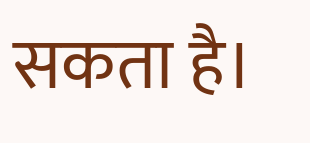सकता है।